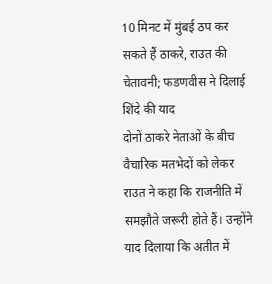10 मिनट में मुंबई ठप कर सकते हैं ठाकरे, राउत की चेतावनी; फडणवीस ने दिलाई शिंदे की याद
दोनों ठाकरे नेताओं के बीच वैचारिक मतभेदों को लेकर राउत ने कहा कि राजनीति में समझौते जरूरी होते हैं। उन्होंने याद दिलाया कि अतीत में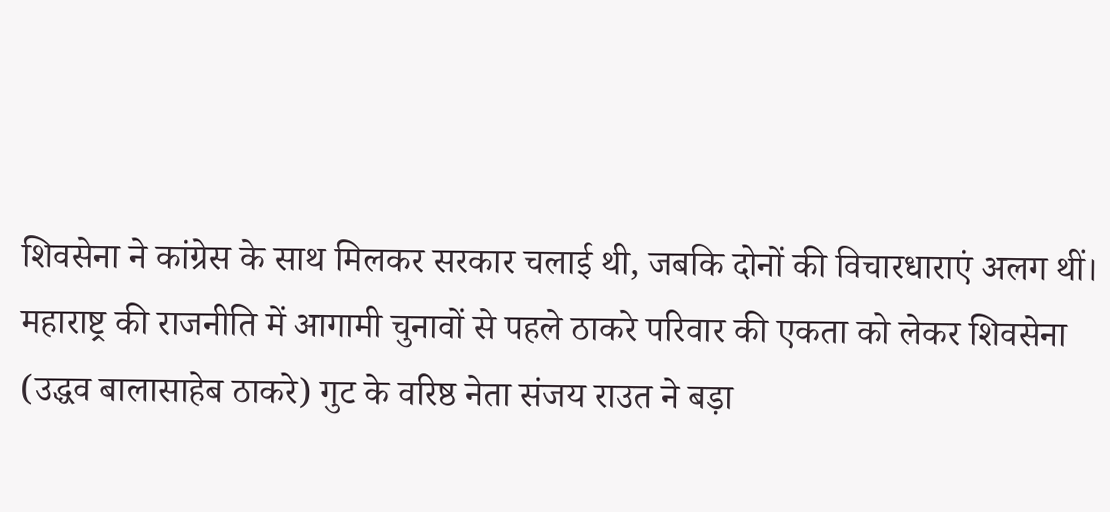शिवसेना ने कांग्रेस के साथ मिलकर सरकार चलाई थी, जबकि दोनों की विचारधाराएं अलग थीं।
महाराष्ट्र की राजनीति में आगामी चुनावों से पहले ठाकरे परिवार की एकता को लेकर शिवसेना (उद्धव बालासाहेब ठाकरे) गुट के वरिष्ठ नेता संजय राउत ने बड़ा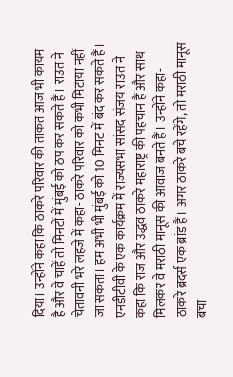दिया। उन्होंने कहा कि ठाकरे परिवार की ताकत आज भी कायम है और वे चाहें तो मिनटों में मुंबई को ठप कर सकते हैं। राउत ने चेतावनी भरे लहजे में कहा- ठाकरे परिवार को कभी मिटाया नहीं जा सकता। हम अभी भी मुंबई को 10 मिनट में बंद कर सकते हैं।
एनडीटीवी के एक कार्यक्रम में राज्यसभा सांसद संजय राउत ने कहा कि राज और उद्धव ठाकरे महाराष्ट्र की पहचान हैं और साथ मिलकर वे मराठी मानूस की आवाज बनते हैं। उन्होंने कहा- ठाकरे ब्रदर्स एक ब्रांड हैं। अगर ठाकरे बचे रहेंगे, तो मराठी मानूस बचा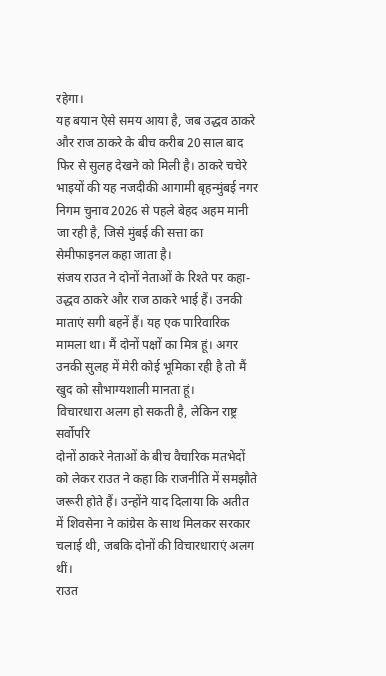रहेगा।
यह बयान ऐसे समय आया है, जब उद्धव ठाकरे और राज ठाकरे के बीच करीब 20 साल बाद फिर से सुलह देखने को मिली है। ठाकरे चचेरे भाइयों की यह नजदीकी आगामी बृहन्मुंबई नगर निगम चुनाव 2026 से पहले बेहद अहम मानी जा रही है, जिसे मुंबई की सत्ता का सेमीफाइनल कहा जाता है।
संजय राउत ने दोनों नेताओं के रिश्ते पर कहा- उद्धव ठाकरे और राज ठाकरे भाई हैं। उनकी माताएं सगी बहनें हैं। यह एक पारिवारिक मामला था। मैं दोनों पक्षों का मित्र हूं। अगर उनकी सुलह में मेरी कोई भूमिका रही है तो मैं खुद को सौभाग्यशाली मानता हूं।
विचारधारा अलग हो सकती है, लेकिन राष्ट्र सर्वोपरि
दोनों ठाकरे नेताओं के बीच वैचारिक मतभेदों को लेकर राउत ने कहा कि राजनीति में समझौते जरूरी होते हैं। उन्होंने याद दिलाया कि अतीत में शिवसेना ने कांग्रेस के साथ मिलकर सरकार चलाई थी, जबकि दोनों की विचारधाराएं अलग थीं।
राउत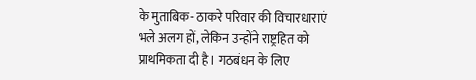के मुताबिक- ठाकरे परिवार की विचारधाराएं भले अलग हों, लेकिन उन्होंने राष्ट्रहित को प्राथमिकता दी है। गठबंधन के लिए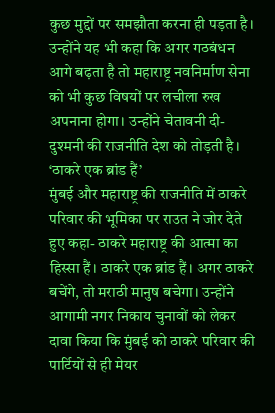कुछ मुद्दों पर समझौता करना ही पड़ता है। उन्होंने यह भी कहा कि अगर गठबंधन आगे बढ़ता है तो महाराष्ट्र नवनिर्माण सेना को भी कुछ विषयों पर लचीला रुख अपनाना होगा। उन्होंने चेतावनी दी- दुश्मनी की राजनीति देश को तोड़ती है।
‘ठाकरे एक ब्रांड हैं’
मुंबई और महाराष्ट्र की राजनीति में ठाकरे परिवार की भूमिका पर राउत ने जोर देते हुए कहा- ठाकरे महाराष्ट्र की आत्मा का हिस्सा हैं। ठाकरे एक ब्रांड हैं। अगर ठाकरे बचेंगे, तो मराठी मानुष बचेगा। उन्होंने आगामी नगर निकाय चुनावों को लेकर दावा किया कि मुंबई को ठाकरे परिवार की पार्टियों से ही मेयर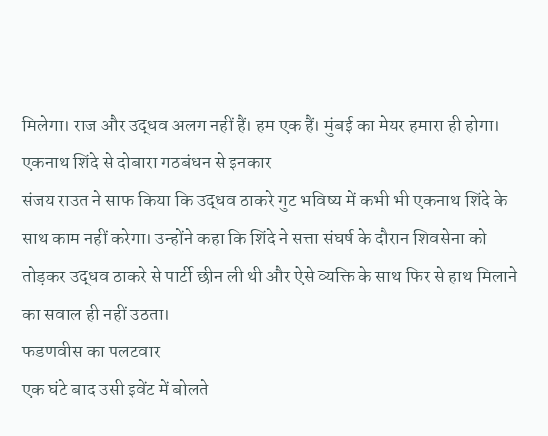मिलेगा। राज और उद्धव अलग नहीं हैं। हम एक हैं। मुंबई का मेयर हमारा ही होगा।
एकनाथ शिंदे से दोबारा गठबंधन से इनकार
संजय राउत ने साफ किया कि उद्धव ठाकरे गुट भविष्य में कभी भी एकनाथ शिंदे के साथ काम नहीं करेगा। उन्होंने कहा कि शिंदे ने सत्ता संघर्ष के दौरान शिवसेना को तोड़कर उद्धव ठाकरे से पार्टी छीन ली थी और ऐसे व्यक्ति के साथ फिर से हाथ मिलाने का सवाल ही नहीं उठता।
फडणवीस का पलटवार
एक घंटे बाद उसी इवेंट में बोलते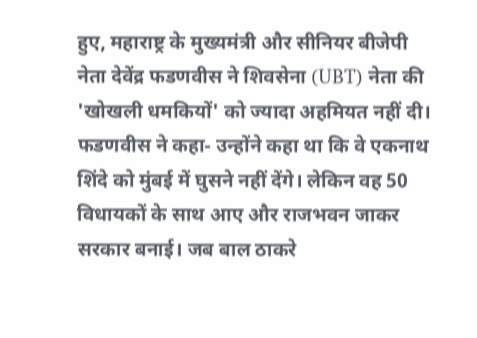हुए, महाराष्ट्र के मुख्यमंत्री और सीनियर बीजेपी नेता देवेंद्र फडणवीस ने शिवसेना (UBT) नेता की 'खोखली धमकियों' को ज्यादा अहमियत नहीं दी। फडणवीस ने कहा- उन्होंने कहा था कि वे एकनाथ शिंदे को मुंबई में घुसने नहीं देंगे। लेकिन वह 50 विधायकों के साथ आए और राजभवन जाकर सरकार बनाई। जब बाल ठाकरे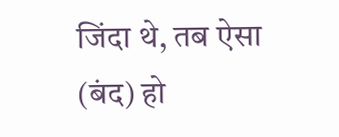जिंदा थे, तब ऐसा (बंद) हो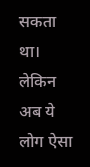सकता था। लेकिन अब ये लोग ऐसा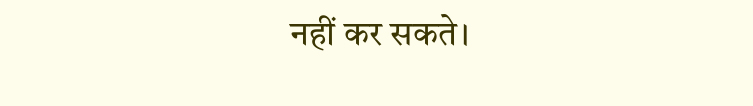नहीं कर सकते।